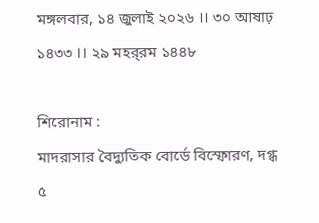মঙ্গলবার, ১৪ জুলাই ২০২৬ ।। ৩০ আষাঢ় ১৪৩৩ ।। ২৯ মহর্‌রম ১৪৪৮

শিরোনাম :
মাদরাসার বৈদ্যুতিক বোর্ডে বিস্ফোরণ, দগ্ধ ৫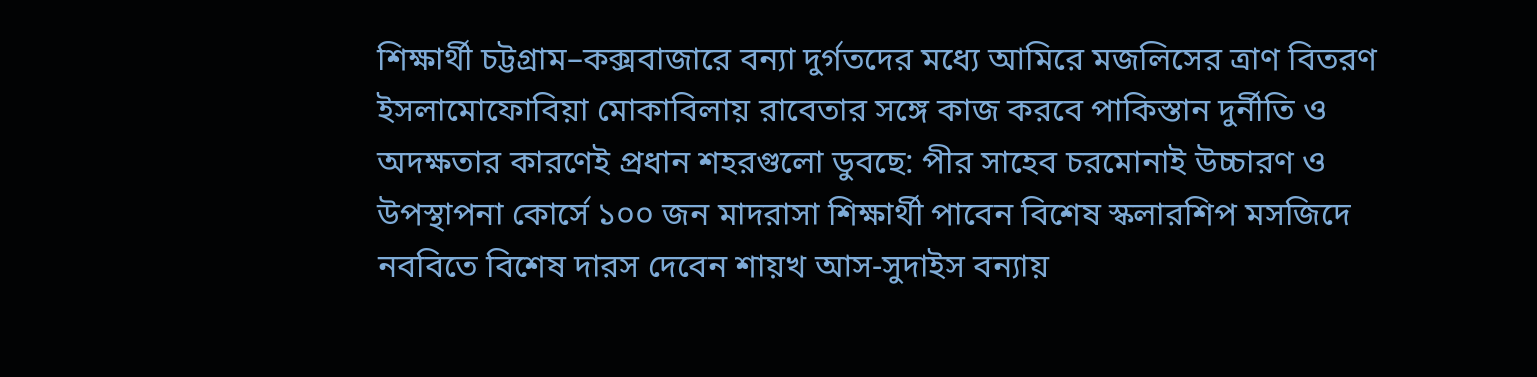শিক্ষার্থী চট্টগ্রাম–কক্সবাজারে বন্যা দুর্গতদের মধ্যে আমিরে মজলিসের ত্রাণ বিতরণ ইসলামোফোবিয়া মোকাবিলায় রাবেতার সঙ্গে কাজ করবে পাকিস্তান দুর্নীতি ও অদক্ষতার কারণেই প্রধান শহরগুলো ডুবছে: পীর সাহেব চরমোনাই উচ্চারণ ও উপস্থাপনা কোর্সে ১০০ জন মাদরাসা শিক্ষার্থী পাবেন বিশেষ স্কলারশিপ মসজিদে নববিতে বিশেষ দারস দেবেন শায়খ আস-সুদাইস বন্যায়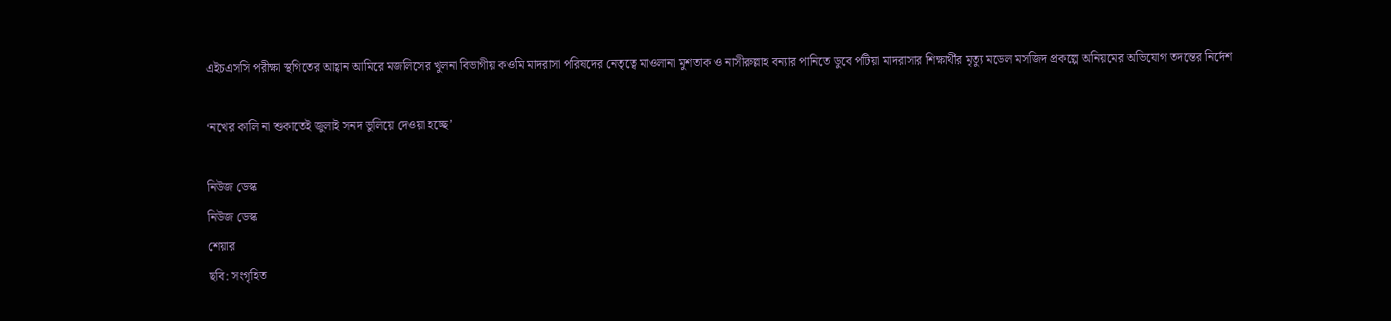এইচএসসি পরীক্ষা স্থগিতের আহ্বান আমিরে মজলিসের খুলনা বিভাগীয় কওমি মাদরাসা পরিষদের নেতৃত্বে মাওলানা মুশতাক ও নাসীরুল্লাহ বন্যার পানিতে ডুবে পটিয়া মাদরাসার শিক্ষার্থীর মৃত্যু মডেল মসজিদ প্রকল্পে অনিয়মের অভিযোগ তদন্তের নির্দেশ

‘নখের কালি না শুকাতেই জুলাই সনদ ভুলিয়ে দেওয়া হচ্ছে’

নিউজ ডেস্ক
নিউজ ডেস্ক
শেয়ার
ছবি: সংগৃহিত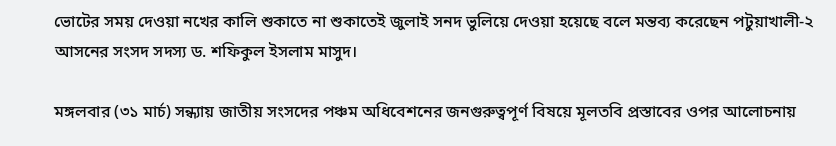ভোটের সময় দেওয়া নখের কালি শুকাতে না শুকাতেই জুলাই সনদ ভুলিয়ে দেওয়া হয়েছে বলে মন্তব্য করেছেন পটুয়াখালী-২ আসনের সংসদ সদস্য ড. শফিকুল ইসলাম মাসুদ।

মঙ্গলবার (৩১ মার্চ) সন্ধ্যায় জাতীয় সংসদের পঞ্চম অধিবেশনের জনগুরুত্বপূর্ণ বিষয়ে মূলতবি প্রস্তাবের ওপর আলোচনায়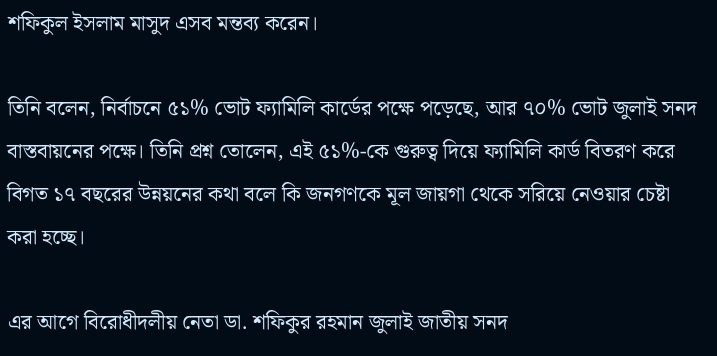শফিকুল ইসলাম মাসুদ এসব মন্তব্য করেন।

তিনি বলেন, নির্বাচনে ৫১% ভোট ফ্যামিলি কার্ডের পক্ষে পড়েছে, আর ৭০% ভোট জুলাই সনদ বাস্তবায়নের পক্ষে। তিনি প্রশ্ন তোলেন, এই ৫১%-কে গুরুত্ব দিয়ে ফ্যামিলি কার্ড বিতরণ করে বিগত ১৭ বছরের উন্নয়নের কথা বলে কি জনগণকে মূল জায়গা থেকে সরিয়ে নেওয়ার চেষ্টা করা হচ্ছে।

এর আগে বিরোধীদলীয় নেতা ডা. শফিকুর রহমান জুলাই জাতীয় সনদ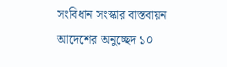সংবিধান সংস্কার বাস্তবায়ন আদেশের অনুচ্ছেদ ১০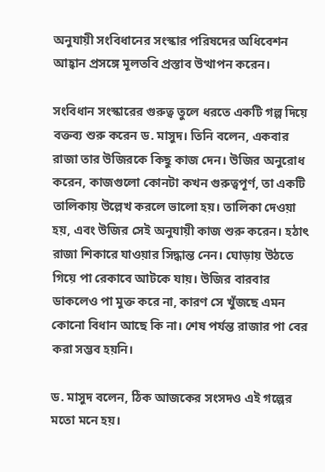অনুযায়ী সংবিধানের সংস্কার পরিষদের অধিবেশন আহ্বান প্রসঙ্গে মূলতবি প্রস্তাব উত্থাপন করেন।

সংবিধান সংস্কারের গুরুত্ব তুলে ধরতে একটি গল্প দিয়ে বক্তব্য শুরু করেন ড. মাসুদ। তিনি বলেন, একবার রাজা তার উজিরকে কিছু কাজ দেন। উজির অনুরোধ করেন, কাজগুলো কোনটা কখন গুরুত্বপূর্ণ, তা একটি তালিকায় উল্লেখ করলে ভালো হয়। তালিকা দেওয়া হয়, এবং উজির সেই অনুযায়ী কাজ শুরু করেন। হঠাৎ রাজা শিকারে যাওয়ার সিদ্ধান্ত নেন। ঘোড়ায় উঠতে গিয়ে পা রেকাবে আটকে যায়। উজির বারবার ডাকলেও পা মুক্ত করে না, কারণ সে খুঁজছে এমন কোনো বিধান আছে কি না। শেষ পর্যন্ত রাজার পা বের করা সম্ভব হয়নি।

ড. মাসুদ বলেন, ঠিক আজকের সংসদও এই গল্পের মতো মনে হয়।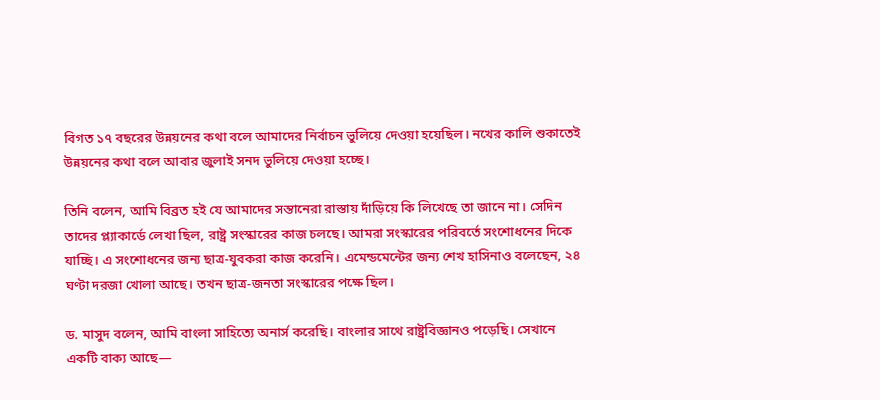বিগত ১৭ বছরের উন্নয়নের কথা বলে আমাদের নির্বাচন ভুলিয়ে দেওয়া হয়েছিল। নখের কালি শুকাতেই উন্নয়নের কথা বলে আবার জুলাই সনদ ভুলিয়ে দেওয়া হচ্ছে।

তিনি বলেন, আমি বিব্রত হই যে আমাদের সন্তানেরা রাস্তায় দাঁড়িয়ে কি লিখেছে তা জানে না। সেদিন তাদের প্ল্যাকার্ডে লেখা ছিল, রাষ্ট্র সংস্কারের কাজ চলছে। আমরা সংস্কারের পরিবর্তে সংশোধনের দিকে যাচ্ছি। এ সংশোধনের জন্য ছাত্র-যুবকরা কাজ করেনি। এমেন্ডমেন্টের জন্য শেখ হাসিনাও বলেছেন, ২৪ ঘণ্টা দরজা খোলা আছে। তখন ছাত্র-জনতা সংস্কারের পক্ষে ছিল।

ড. মাসুদ বলেন, আমি বাংলা সাহিত্যে অনার্স করেছি। বাংলার সাথে রাষ্ট্রবিজ্ঞানও পড়েছি। সেখানে একটি বাক্য আছে—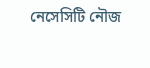নেসেসিটি নৌজ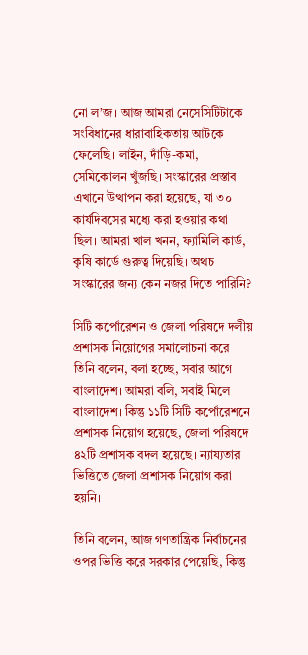নো ল’জ। আজ আমরা নেসেসিটিটাকে সংবিধানের ধারাবাহিকতায় আটকে ফেলেছি। লাইন, দাঁড়ি-কমা, সেমিকোলন খুঁজছি। সংস্কারের প্রস্তাব এখানে উত্থাপন করা হয়েছে, যা ৩০ কার্যদিবসের মধ্যে করা হওয়ার কথা ছিল। আমরা খাল খনন, ফ্যামিলি কার্ড, কৃষি কার্ডে গুরুত্ব দিয়েছি। অথচ সংস্কারের জন্য কেন নজর দিতে পারিনি?

সিটি কর্পোরেশন ও জেলা পরিষদে দলীয় প্রশাসক নিয়োগের সমালোচনা করে তিনি বলেন, বলা হচ্ছে, সবার আগে বাংলাদেশ। আমরা বলি, সবাই মিলে বাংলাদেশ। কিন্তু ১১টি সিটি কর্পোরেশনে প্রশাসক নিয়োগ হয়েছে, জেলা পরিষদে ৪২টি প্রশাসক বদল হয়েছে। ন্যায্যতার ভিত্তিতে জেলা প্রশাসক নিয়োগ করা হয়নি।

তিনি বলেন, আজ গণতান্ত্রিক নির্বাচনের ওপর ভিত্তি করে সরকার পেয়েছি, কিন্তু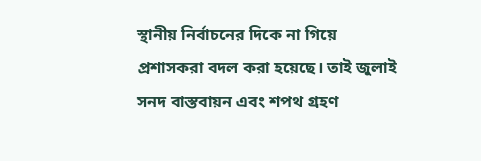স্থানীয় নির্বাচনের দিকে না গিয়ে প্রশাসকরা বদল করা হয়েছে। তাই জুলাই সনদ বাস্তবায়ন এবং শপথ গ্রহণ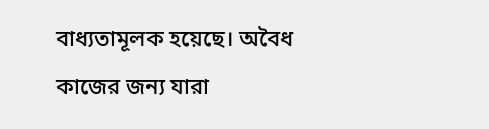বাধ্যতামূলক হয়েছে। অবৈধ কাজের জন্য যারা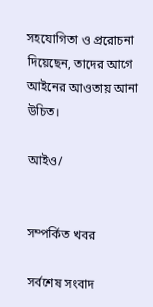সহযোগিতা ও প্ররোচনা দিয়েছেন, তাদের আগে আইনের আওতায় আনা উচিত।

আইও/


সম্পর্কিত খবর

সর্বশেষ সংবাদ